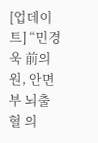[업데이트] “민경욱 前의원, 안면부 뇌출혈 의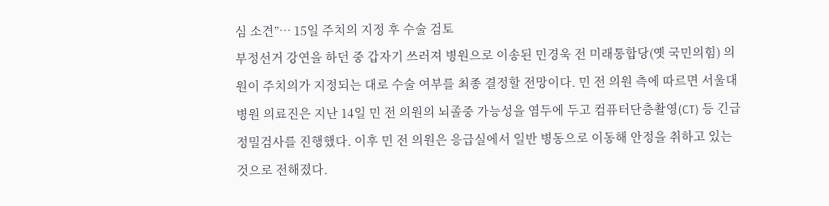심 소견”… 15일 주치의 지정 후 수술 검토
부정선거 강연을 하던 중 갑자기 쓰러져 병원으로 이송된 민경욱 전 미래통합당(옛 국민의힘) 의원이 주치의가 지정되는 대로 수술 여부를 최종 결정할 전망이다. 민 전 의원 측에 따르면 서울대병원 의료진은 지난 14일 민 전 의원의 뇌졸중 가능성을 염두에 두고 컴퓨터단층촬영(CT) 등 긴급 정밀검사를 진행했다. 이후 민 전 의원은 응급실에서 일반 병동으로 이동해 안정을 취하고 있는 것으로 전해졌다.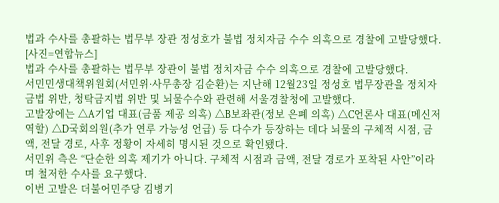법과 수사를 총괄하는 법무부 장관 정성호가 불법 정치자금 수수 의혹으로 경찰에 고발당했다. [사진=연합뉴스]
법과 수사를 총괄하는 법무부 장관이 불법 정치자금 수수 의혹으로 경찰에 고발당했다.
서민민생대책위원회(서민위·사무총장 김순환)는 지난해 12월23일 정성호 법무장관을 정치자금법 위반, 청탁금지법 위반 및 뇌물수수와 관련해 서울경찰청에 고발했다.
고발장에는 △A기업 대표(금품 제공 의혹) △B보좌관(정보 은폐 의혹) △C언론사 대표(메신저 역할) △D국회의원(추가 연루 가능성 언급) 등 다수가 등장하는 데다 뇌물의 구체적 시점, 금액, 전달 경로, 사후 정황이 자세히 명시된 것으로 확인됐다.
서민위 측은 “단순한 의혹 제기가 아니다. 구체적 시점과 금액, 전달 경로가 포착된 사안”이라며 철저한 수사를 요구했다.
이번 고발은 더불어민주당 김병기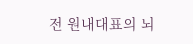전 원내대표의 뇌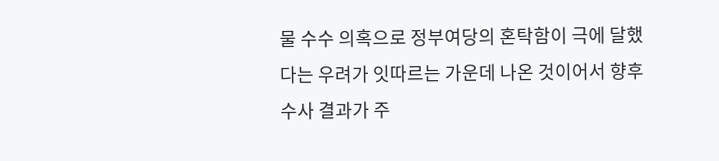물 수수 의혹으로 정부여당의 혼탁함이 극에 달했다는 우려가 잇따르는 가운데 나온 것이어서 향후 수사 결과가 주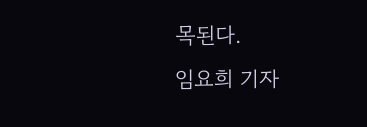목된다.
임요희 기자